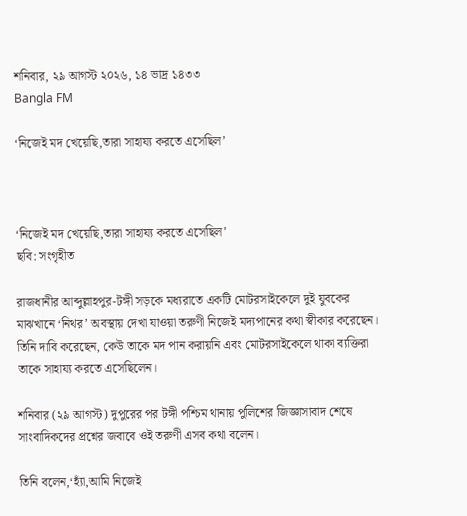শনিবার, ২৯ আগস্ট ২০২৬, ১৪ ভাদ্র ১৪৩৩
Bangla FM

‘নিজেই মদ খেয়েছি,তারা সাহায্য করতে এসেছিল’



‘নিজেই মদ খেয়েছি,তারা সাহায্য করতে এসেছিল’
ছবি: সংগৃহীত

রাজধানীর আব্দুল্লাহপুর-টঙ্গী সড়কে মধ্যরাতে একটি মোটরসাইকেলে দুই যুবকের মাঝখানে ‘নিথর’ অবস্থায় দেখা যাওয়া তরুণী নিজেই মদ্যপানের কথা স্বীকার করেছেন। তিনি দাবি করেছেন, কেউ তাকে মদ পান করায়নি এবং মোটরসাইকেলে থাকা ব্যক্তিরা তাকে সাহায্য করতে এসেছিলেন।

শনিবার (২৯ আগস্ট) দুপুরের পর টঙ্গী পশ্চিম থানায় পুলিশের জিজ্ঞাসাবাদ শেষে সাংবাদিকদের প্রশ্নের জবাবে ওই তরুণী এসব কথা বলেন।

তিনি বলেন,‘হ্যাঁ,আমি নিজেই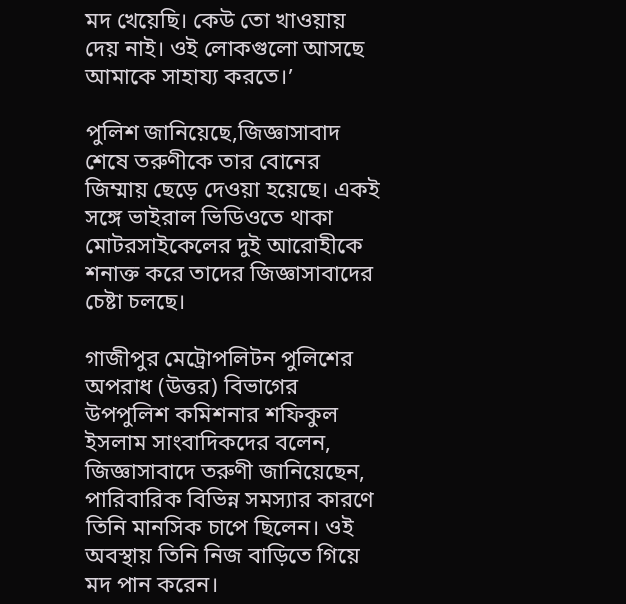মদ খেয়েছি। কেউ তো খাওয়ায় দেয় নাই। ওই লোকগুলো আসছে আমাকে সাহায্য করতে।’

পুলিশ জানিয়েছে,জিজ্ঞাসাবাদ শেষে তরুণীকে তার বোনের জিম্মায় ছেড়ে দেওয়া হয়েছে। একই সঙ্গে ভাইরাল ভিডিওতে থাকা মোটরসাইকেলের দুই আরোহীকে শনাক্ত করে তাদের জিজ্ঞাসাবাদের চেষ্টা চলছে।

গাজীপুর মেট্রোপলিটন পুলিশের অপরাধ (উত্তর) বিভাগের উপপুলিশ কমিশনার শফিকুল ইসলাম সাংবাদিকদের বলেন, জিজ্ঞাসাবাদে তরুণী জানিয়েছেন, পারিবারিক বিভিন্ন সমস্যার কারণে তিনি মানসিক চাপে ছিলেন। ওই অবস্থায় তিনি নিজ বাড়িতে গিয়ে মদ পান করেন।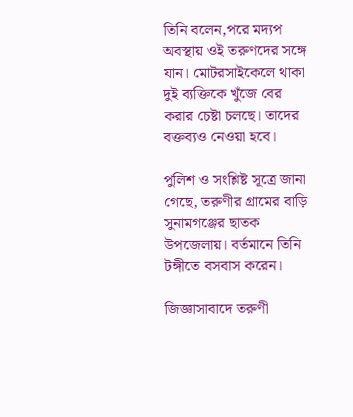তিনি বলেন,পরে মদ্যপ অবস্থায় ওই তরুণদের সঙ্গে যান। মোটরসাইকেলে থাকা দুই ব্যক্তিকে খুঁজে বের করার চেষ্টা চলছে। তাদের বক্তব্যও নেওয়া হবে।

পুলিশ ও সংশ্লিষ্ট সূত্রে জানা গেছে, তরুণীর গ্রামের বাড়ি সুনামগঞ্জের ছাতক উপজেলায়। বর্তমানে তিনি টঙ্গীতে বসবাস করেন।

জিজ্ঞাসাবাদে তরুণী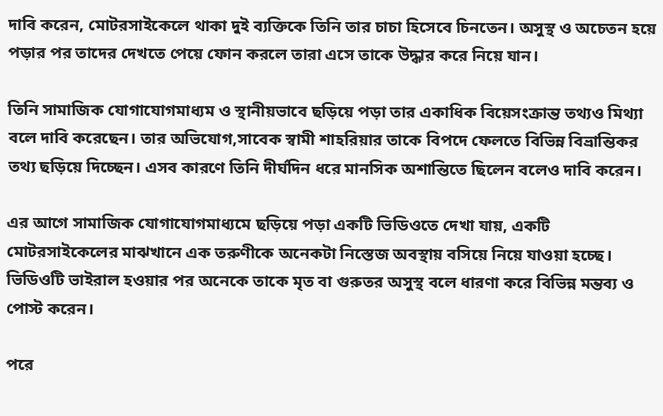দাবি করেন, মোটরসাইকেলে থাকা দুই ব্যক্তিকে তিনি তার চাচা হিসেবে চিনতেন। অসুস্থ ও অচেতন হয়ে পড়ার পর তাদের দেখতে পেয়ে ফোন করলে তারা এসে তাকে উদ্ধার করে নিয়ে যান।

তিনি সামাজিক যোগাযোগমাধ্যম ও স্থানীয়ভাবে ছড়িয়ে পড়া তার একাধিক বিয়েসংক্রান্ত তথ্যও মিথ্যা বলে দাবি করেছেন। তার অভিযোগ,সাবেক স্বামী শাহরিয়ার তাকে বিপদে ফেলতে বিভিন্ন বিভ্রান্তিকর তথ্য ছড়িয়ে দিচ্ছেন। এসব কারণে তিনি দীর্ঘদিন ধরে মানসিক অশান্তিতে ছিলেন বলেও দাবি করেন।

এর আগে সামাজিক যোগাযোগমাধ্যমে ছড়িয়ে পড়া একটি ভিডিওতে দেখা যায়, একটি মোটরসাইকেলের মাঝখানে এক তরুণীকে অনেকটা নিস্তেজ অবস্থায় বসিয়ে নিয়ে যাওয়া হচ্ছে। ভিডিওটি ভাইরাল হওয়ার পর অনেকে তাকে মৃত বা গুরুতর অসুস্থ বলে ধারণা করে বিভিন্ন মন্তব্য ও পোস্ট করেন।

পরে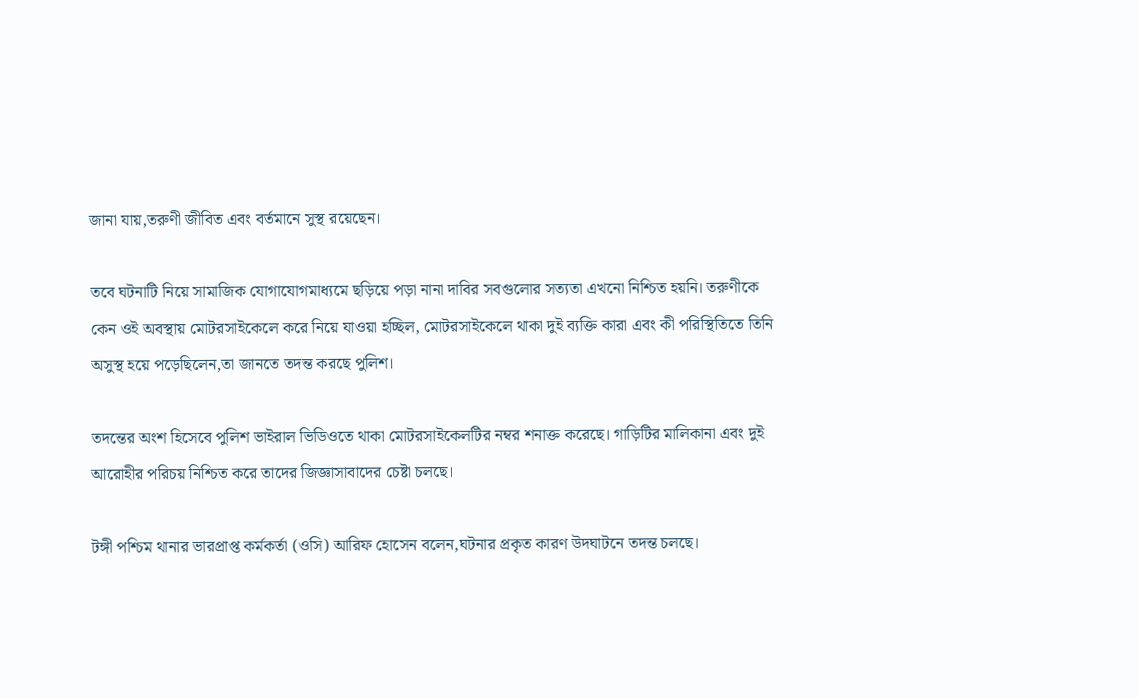জানা যায়,তরুণী জীবিত এবং বর্তমানে সুস্থ রয়েছেন।

তবে ঘটনাটি নিয়ে সামাজিক যোগাযোগমাধ্যমে ছড়িয়ে পড়া নানা দাবির সবগুলোর সত্যতা এখনো নিশ্চিত হয়নি। তরুণীকে কেন ওই অবস্থায় মোটরসাইকেলে করে নিয়ে যাওয়া হচ্ছিল, মোটরসাইকেলে থাকা দুই ব্যক্তি কারা এবং কী পরিস্থিতিতে তিনি অসুস্থ হয়ে পড়েছিলেন,তা জানতে তদন্ত করছে পুলিশ।

তদন্তের অংশ হিসেবে পুলিশ ভাইরাল ভিডিওতে থাকা মোটরসাইকেলটির নম্বর শনাক্ত করেছে। গাড়িটির মালিকানা এবং দুই আরোহীর পরিচয় নিশ্চিত করে তাদের জিজ্ঞাসাবাদের চেষ্টা চলছে।

টঙ্গী পশ্চিম থানার ভারপ্রাপ্ত কর্মকর্তা (ওসি) আরিফ হোসেন বলেন,ঘটনার প্রকৃত কারণ উদঘাটনে তদন্ত চলছে।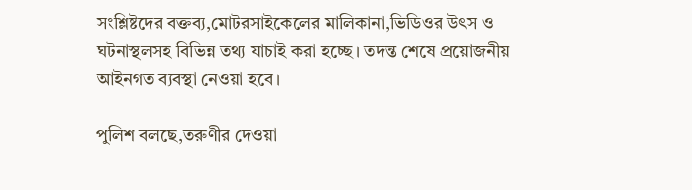সংশ্লিষ্টদের বক্তব্য,মোটরসাইকেলের মালিকানা,ভিডিওর উৎস ও ঘটনাস্থলসহ বিভিন্ন তথ্য যাচাই করা হচ্ছে। তদন্ত শেষে প্রয়োজনীয় আইনগত ব্যবস্থা নেওয়া হবে।

পুলিশ বলছে,তরুণীর দেওয়া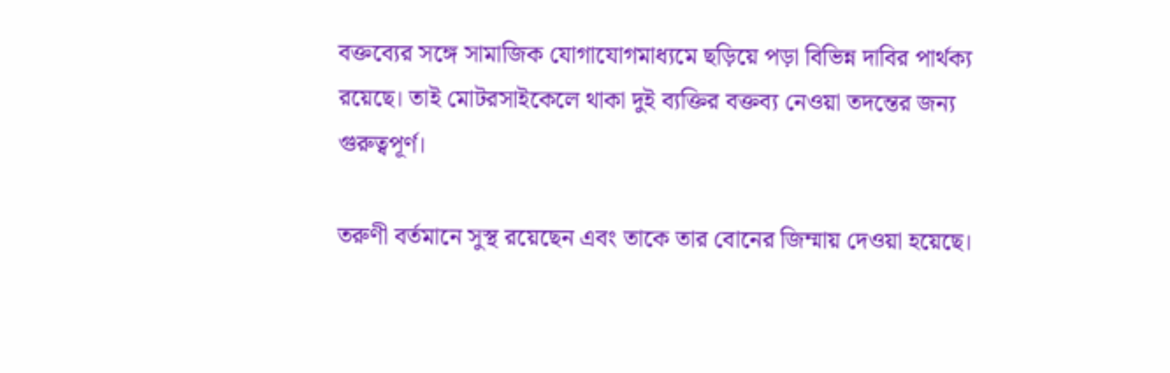বক্তব্যের সঙ্গে সামাজিক যোগাযোগমাধ্যমে ছড়িয়ে পড়া বিভিন্ন দাবির পার্থক্য রয়েছে। তাই মোটরসাইকেলে থাকা দুই ব্যক্তির বক্তব্য নেওয়া তদন্তের জন্য গুরুত্বপূর্ণ।

তরুণী বর্তমানে সুস্থ রয়েছেন এবং তাকে তার বোনের জিম্মায় দেওয়া হয়েছে।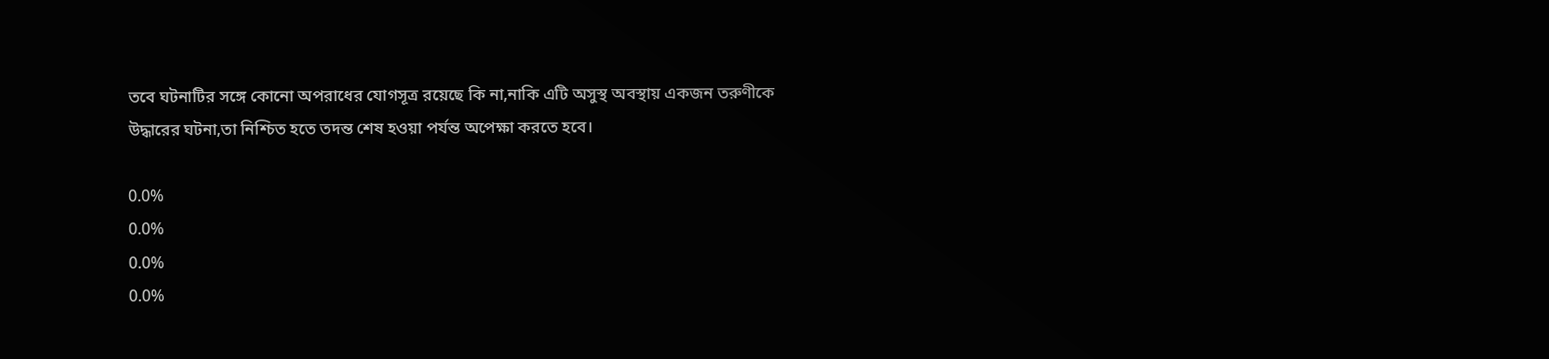তবে ঘটনাটির সঙ্গে কোনো অপরাধের যোগসূত্র রয়েছে কি না,নাকি এটি অসুস্থ অবস্থায় একজন তরুণীকে উদ্ধারের ঘটনা,তা নিশ্চিত হতে তদন্ত শেষ হওয়া পর্যন্ত অপেক্ষা করতে হবে।

0.0%
0.0%
0.0%
0.0%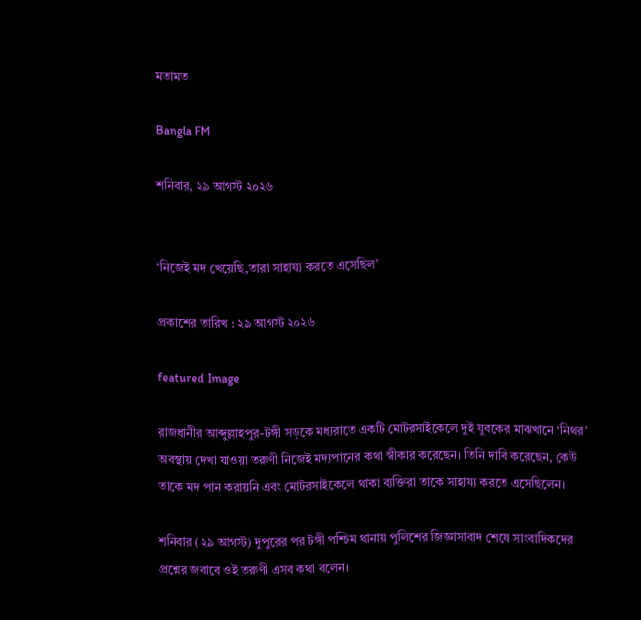মতামত

Bangla FM

শনিবার, ২৯ আগস্ট ২০২৬


‘নিজেই মদ খেয়েছি,তারা সাহায্য করতে এসেছিল’

প্রকাশের তারিখ : ২৯ আগস্ট ২০২৬

featured Image

রাজধানীর আব্দুল্লাহপুর-টঙ্গী সড়কে মধ্যরাতে একটি মোটরসাইকেলে দুই যুবকের মাঝখানে ‘নিথর’ অবস্থায় দেখা যাওয়া তরুণী নিজেই মদ্যপানের কথা স্বীকার করেছেন। তিনি দাবি করেছেন, কেউ তাকে মদ পান করায়নি এবং মোটরসাইকেলে থাকা ব্যক্তিরা তাকে সাহায্য করতে এসেছিলেন।

শনিবার (২৯ আগস্ট) দুপুরের পর টঙ্গী পশ্চিম থানায় পুলিশের জিজ্ঞাসাবাদ শেষে সাংবাদিকদের প্রশ্নের জবাবে ওই তরুণী এসব কথা বলেন।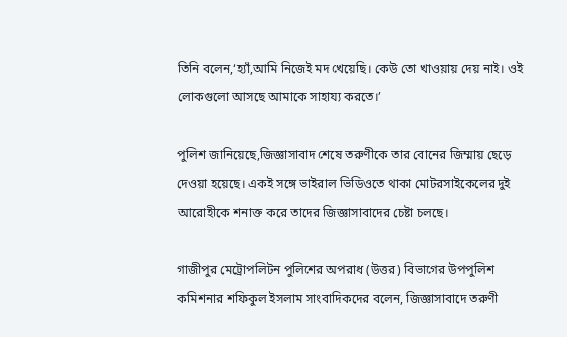তিনি বলেন,‘হ্যাঁ,আমি নিজেই মদ খেয়েছি। কেউ তো খাওয়ায় দেয় নাই। ওই লোকগুলো আসছে আমাকে সাহায্য করতে।’

পুলিশ জানিয়েছে,জিজ্ঞাসাবাদ শেষে তরুণীকে তার বোনের জিম্মায় ছেড়ে দেওয়া হয়েছে। একই সঙ্গে ভাইরাল ভিডিওতে থাকা মোটরসাইকেলের দুই আরোহীকে শনাক্ত করে তাদের জিজ্ঞাসাবাদের চেষ্টা চলছে।

গাজীপুর মেট্রোপলিটন পুলিশের অপরাধ (উত্তর) বিভাগের উপপুলিশ কমিশনার শফিকুল ইসলাম সাংবাদিকদের বলেন, জিজ্ঞাসাবাদে তরুণী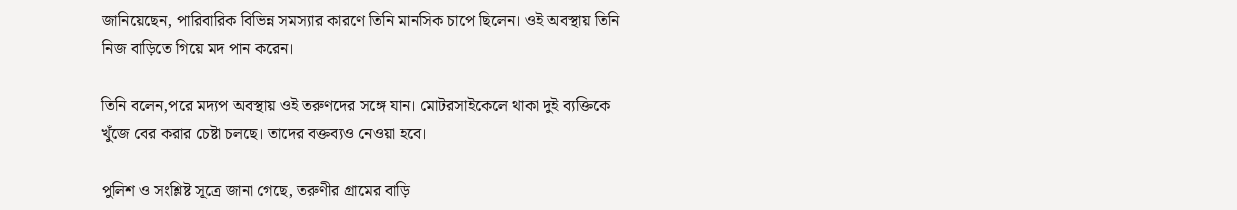জানিয়েছেন, পারিবারিক বিভিন্ন সমস্যার কারণে তিনি মানসিক চাপে ছিলেন। ওই অবস্থায় তিনি নিজ বাড়িতে গিয়ে মদ পান করেন।

তিনি বলেন,পরে মদ্যপ অবস্থায় ওই তরুণদের সঙ্গে যান। মোটরসাইকেলে থাকা দুই ব্যক্তিকে খুঁজে বের করার চেষ্টা চলছে। তাদের বক্তব্যও নেওয়া হবে।

পুলিশ ও সংশ্লিষ্ট সূত্রে জানা গেছে, তরুণীর গ্রামের বাড়ি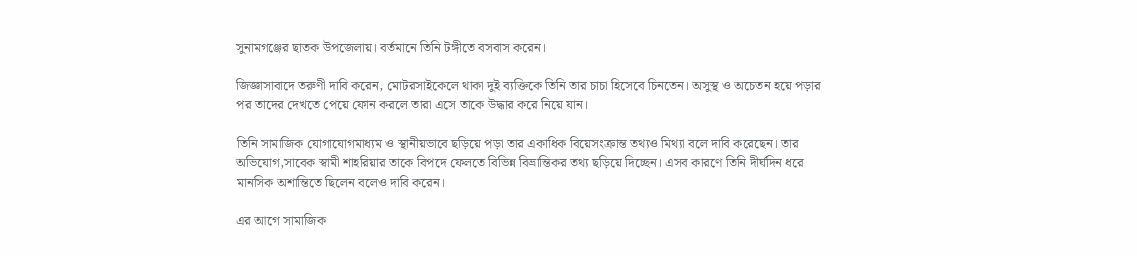সুনামগঞ্জের ছাতক উপজেলায়। বর্তমানে তিনি টঙ্গীতে বসবাস করেন।

জিজ্ঞাসাবাদে তরুণী দাবি করেন, মোটরসাইকেলে থাকা দুই ব্যক্তিকে তিনি তার চাচা হিসেবে চিনতেন। অসুস্থ ও অচেতন হয়ে পড়ার পর তাদের দেখতে পেয়ে ফোন করলে তারা এসে তাকে উদ্ধার করে নিয়ে যান।

তিনি সামাজিক যোগাযোগমাধ্যম ও স্থানীয়ভাবে ছড়িয়ে পড়া তার একাধিক বিয়েসংক্রান্ত তথ্যও মিথ্যা বলে দাবি করেছেন। তার অভিযোগ,সাবেক স্বামী শাহরিয়ার তাকে বিপদে ফেলতে বিভিন্ন বিভ্রান্তিকর তথ্য ছড়িয়ে দিচ্ছেন। এসব কারণে তিনি দীর্ঘদিন ধরে মানসিক অশান্তিতে ছিলেন বলেও দাবি করেন।

এর আগে সামাজিক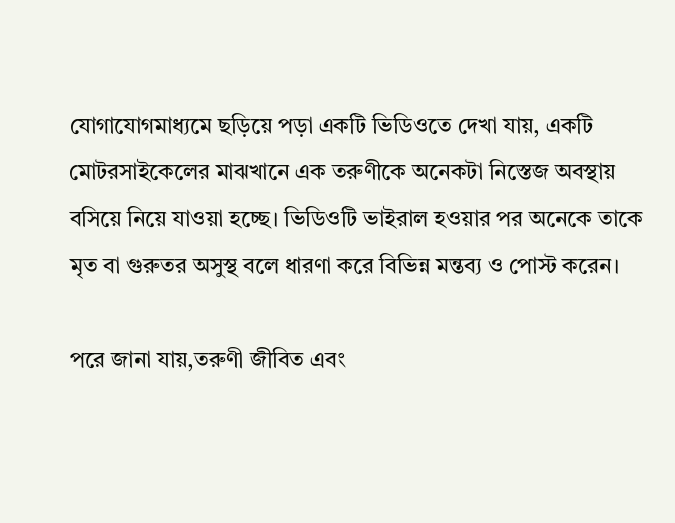যোগাযোগমাধ্যমে ছড়িয়ে পড়া একটি ভিডিওতে দেখা যায়, একটি মোটরসাইকেলের মাঝখানে এক তরুণীকে অনেকটা নিস্তেজ অবস্থায় বসিয়ে নিয়ে যাওয়া হচ্ছে। ভিডিওটি ভাইরাল হওয়ার পর অনেকে তাকে মৃত বা গুরুতর অসুস্থ বলে ধারণা করে বিভিন্ন মন্তব্য ও পোস্ট করেন।

পরে জানা যায়,তরুণী জীবিত এবং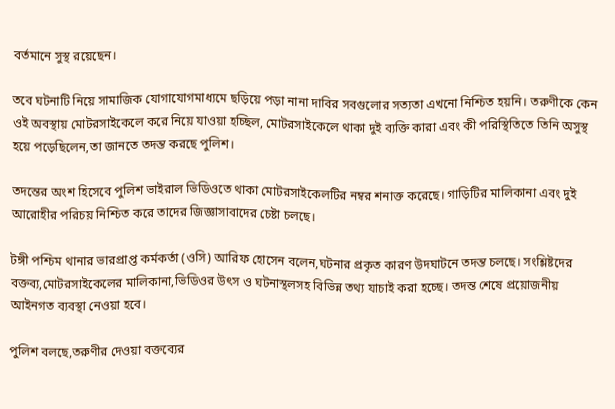বর্তমানে সুস্থ রয়েছেন।

তবে ঘটনাটি নিয়ে সামাজিক যোগাযোগমাধ্যমে ছড়িয়ে পড়া নানা দাবির সবগুলোর সত্যতা এখনো নিশ্চিত হয়নি। তরুণীকে কেন ওই অবস্থায় মোটরসাইকেলে করে নিয়ে যাওয়া হচ্ছিল, মোটরসাইকেলে থাকা দুই ব্যক্তি কারা এবং কী পরিস্থিতিতে তিনি অসুস্থ হয়ে পড়েছিলেন,তা জানতে তদন্ত করছে পুলিশ।

তদন্তের অংশ হিসেবে পুলিশ ভাইরাল ভিডিওতে থাকা মোটরসাইকেলটির নম্বর শনাক্ত করেছে। গাড়িটির মালিকানা এবং দুই আরোহীর পরিচয় নিশ্চিত করে তাদের জিজ্ঞাসাবাদের চেষ্টা চলছে।

টঙ্গী পশ্চিম থানার ভারপ্রাপ্ত কর্মকর্তা (ওসি) আরিফ হোসেন বলেন,ঘটনার প্রকৃত কারণ উদঘাটনে তদন্ত চলছে। সংশ্লিষ্টদের বক্তব্য,মোটরসাইকেলের মালিকানা,ভিডিওর উৎস ও ঘটনাস্থলসহ বিভিন্ন তথ্য যাচাই করা হচ্ছে। তদন্ত শেষে প্রয়োজনীয় আইনগত ব্যবস্থা নেওয়া হবে।

পুলিশ বলছে,তরুণীর দেওয়া বক্তব্যের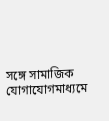সঙ্গে সামাজিক যোগাযোগমাধ্যমে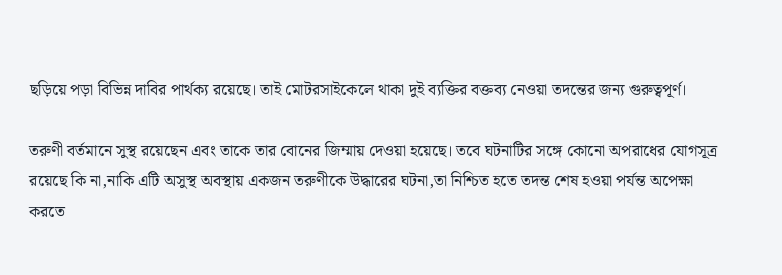ছড়িয়ে পড়া বিভিন্ন দাবির পার্থক্য রয়েছে। তাই মোটরসাইকেলে থাকা দুই ব্যক্তির বক্তব্য নেওয়া তদন্তের জন্য গুরুত্বপূর্ণ।

তরুণী বর্তমানে সুস্থ রয়েছেন এবং তাকে তার বোনের জিম্মায় দেওয়া হয়েছে। তবে ঘটনাটির সঙ্গে কোনো অপরাধের যোগসূত্র রয়েছে কি না,নাকি এটি অসুস্থ অবস্থায় একজন তরুণীকে উদ্ধারের ঘটনা,তা নিশ্চিত হতে তদন্ত শেষ হওয়া পর্যন্ত অপেক্ষা করতে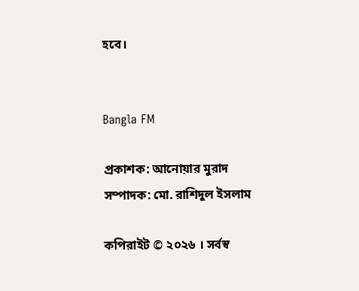হবে।


Bangla FM

প্রকাশক: আনোয়ার মুরাদ
সম্পাদক: মো. রাশিদুল ইসলাম

কপিরাইট © ২০২৬ । সর্বস্ব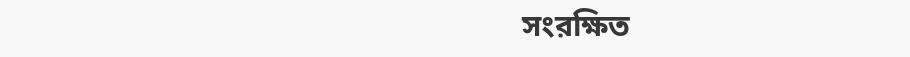সংরক্ষিত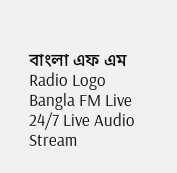বাংলা এফ এম
Radio Logo
Bangla FM Live
24/7 Live Audio Stream